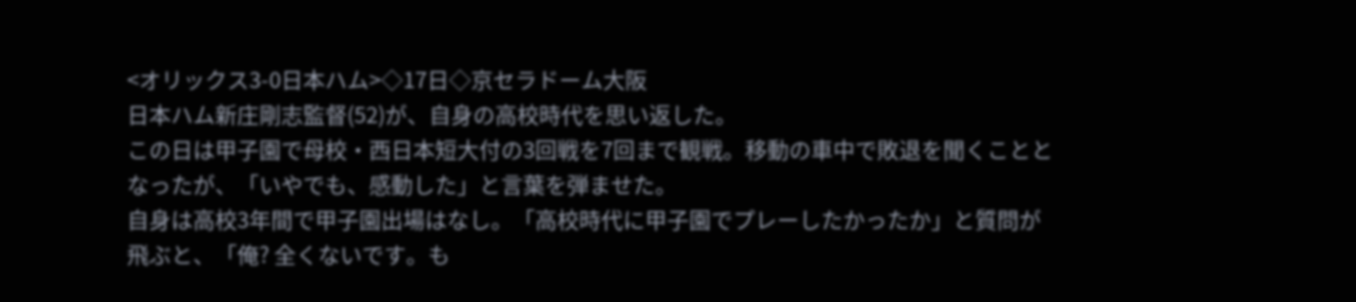<オリックス3-0日本ハム>◇17日◇京セラドーム大阪
日本ハム新庄剛志監督(52)が、自身の高校時代を思い返した。
この日は甲子園で母校・西日本短大付の3回戦を7回まで観戦。移動の車中で敗退を聞くこととなったが、「いやでも、感動した」と言葉を弾ませた。
自身は高校3年間で甲子園出場はなし。「高校時代に甲子園でプレーしたかったか」と質問が飛ぶと、「俺? 全くないです。も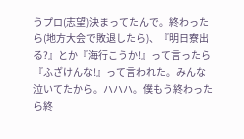うプロ(志望)決まってたんで。終わったら(地方大会で敗退したら)、『明日寮出る?』とか『海行こうか!』って言ったら『ふざけんな!』って言われた。みんな泣いてたから。ハハハ。僕もう終わったら終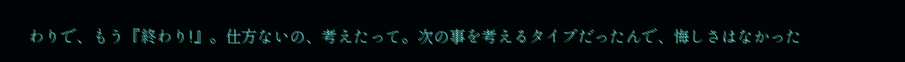わりで、もう『終わり!』。仕方ないの、考えたって。次の事を考えるタイプだったんで、悔しさはなかった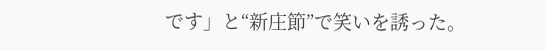です」と“新庄節”で笑いを誘った。